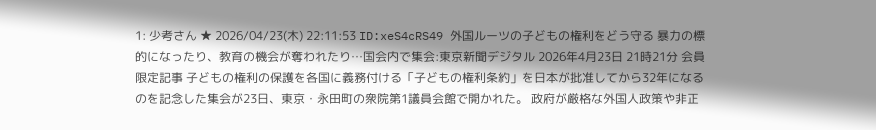1: 少考さん ★ 2026/04/23(木) 22:11:53 ID:xeS4cRS49 外国ルーツの子どもの権利をどう守る 暴力の標的になったり、教育の機会が奪われたり…国会内で集会:東京新聞デジタル 2026年4月23日 21時21分 会員限定記事 子どもの権利の保護を各国に義務付ける「子どもの権利条約」を日本が批准してから32年になるのを記念した集会が23日、東京・永田町の衆院第1議員会館で開かれた。 政府が厳格な外国人政策や非正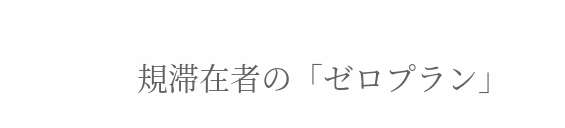規滞在者の「ゼロプラン」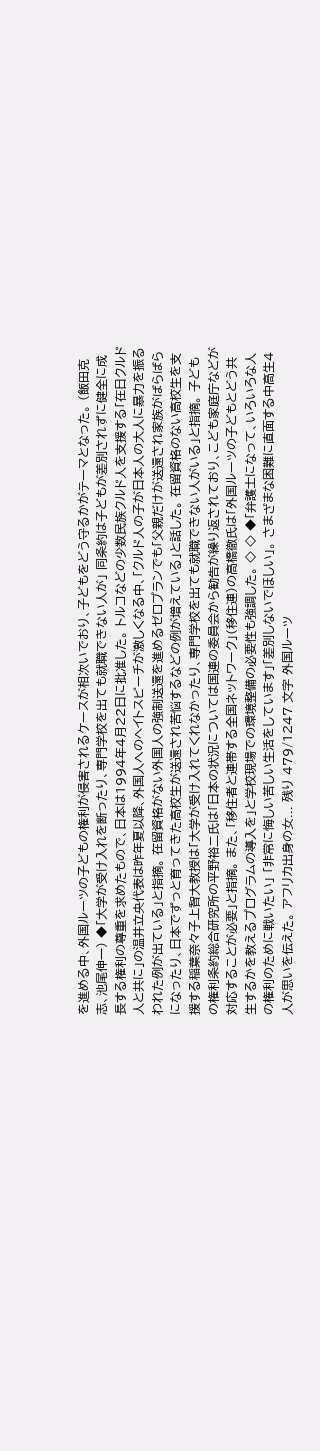を進める中、外国ルーツの子どもの権利が侵害されるケースが相次いでおり、子どもをどう守るかがテーマとなった。 (飯田克志、池尾伸一) ◆「大学が受け入れを断ったり、専門学校を出ても就職できない人が」 同条約は子どもが差別されずに健全に成長する権利の尊重を求めたもので、日本は1994年4月22日に批准した。 トルコなどの少数民族クルド人を支援する「在日クルド人と共に」の温井立央代表は昨年夏以降、外国人へのヘイトスピーチが激しくなる中、「クルド人の子が日本人の大人に暴力を振るわれた例が出ている」と指摘。 在留資格がない外国人の強制送還を進めるゼロプランでも「父親だけが送還され家族がばらばらになったり、日本でずっと育ってきた高校生が送還され苦悩するなどの例が増えている」と話した。 在留資格のない高校生を支援する稲葉奈々子上智大教授は「大学が受け入れてくれなかったり、専門学校を出ても就職できない人がいる」と指摘。 子どもの権利条約総合研究所の平野裕二氏は「日本の状況については国連の委員会から勧告が繰り返されており、こども家庭庁などが対応することが必要」と指摘。 また、「移住者と連帯する全国ネットワーク」(移住連)の高橋徹氏は「外国ルーツの子どもとどう共生するかを教えるプログラムの導入を」と学校現場での環境整備の必要性も強調した。 ◇ ◇ ◆「弁護士になって、いろいろな人の権利のために戦いたい」 「非常に悔しい苦しい生活をしています」「差別しないでほしい」。 さまざまな困難に直面する中高生4人が思いを伝えた。 アフリカ出身の女... 残り 479/1247 文字 外国ルーツ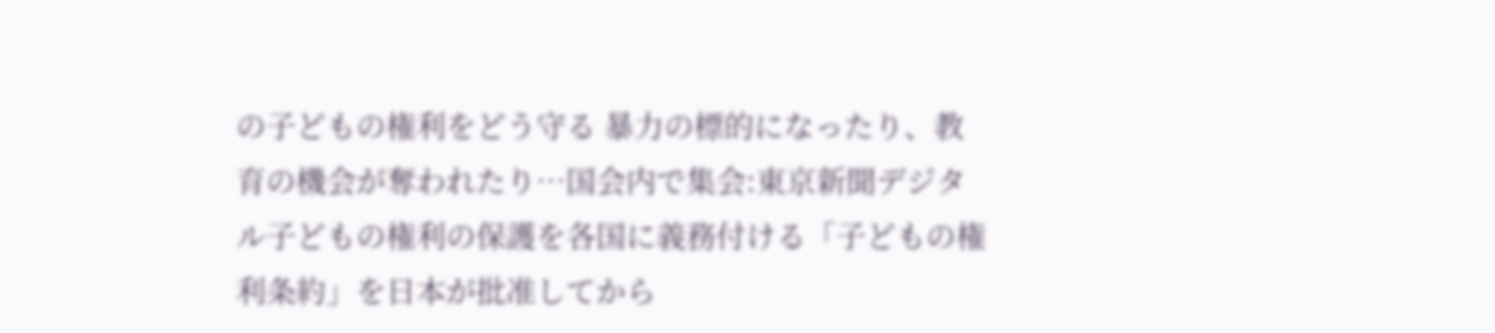の子どもの権利をどう守る 暴力の標的になったり、教育の機会が奪われたり…国会内で集会:東京新聞デジタル子どもの権利の保護を各国に義務付ける「子どもの権利条約」を日本が批准してから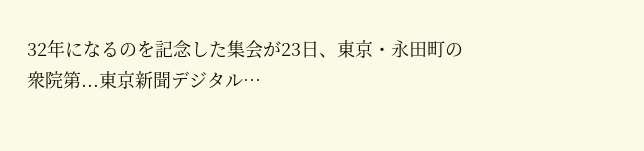32年になるのを記念した集会が23日、東京・永田町の衆院第...東京新聞デジタル…